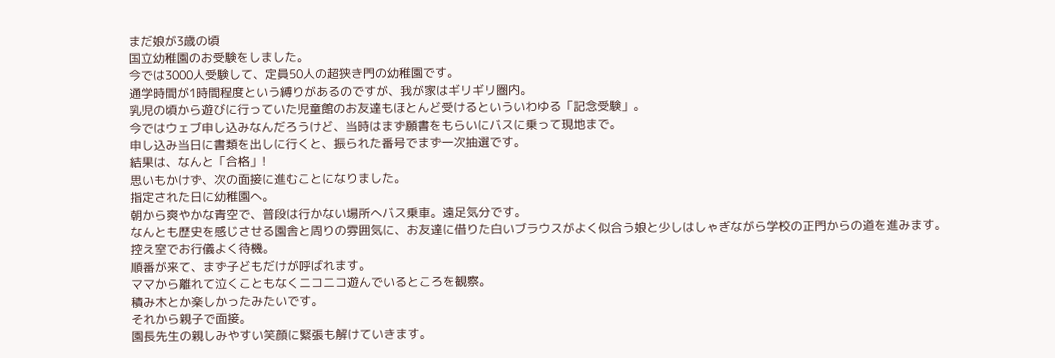まだ娘が3歳の頃
国立幼稚園のお受験をしました。
今では3000人受験して、定員50人の超狭き門の幼稚園です。
通学時間が1時間程度という縛りがあるのですが、我が家はギリギリ圏内。
乳児の頃から遊びに行っていた児童館のお友達もほとんど受けるといういわゆる「記念受験」。
今ではウェブ申し込みなんだろうけど、当時はまず願書をもらいにバスに乗って現地まで。
申し込み当日に書類を出しに行くと、振られた番号でまず一次抽選です。
結果は、なんと「合格」!
思いもかけず、次の面接に進むことになりました。
指定された日に幼稚園へ。
朝から爽やかな青空で、普段は行かない場所へバス乗車。遠足気分です。
なんとも歴史を感じさせる園舎と周りの雰囲気に、お友達に借りた白いブラウスがよく似合う娘と少しはしゃぎながら学校の正門からの道を進みます。
控え室でお行儀よく待機。
順番が来て、まず子どもだけが呼ばれます。
ママから離れて泣くこともなくニコニコ遊んでいるところを観察。
積み木とか楽しかったみたいです。
それから親子で面接。
園長先生の親しみやすい笑顔に緊張も解けていきます。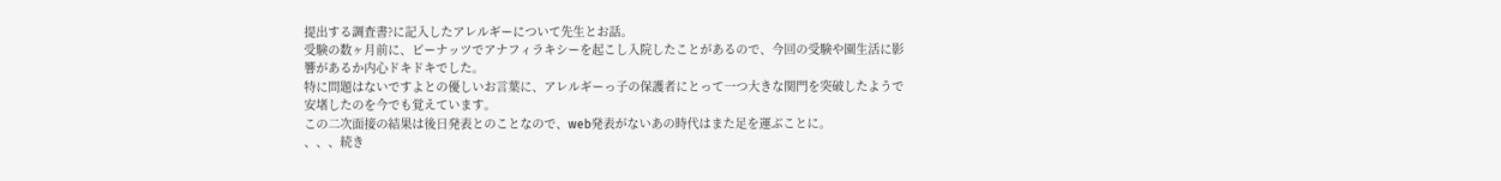提出する調査書?に記入したアレルギーについて先生とお話。
受験の数ヶ月前に、ピーナッツでアナフィラキシーを起こし入院したことがあるので、今回の受験や園生活に影響があるか内心ドキドキでした。
特に問題はないですよとの優しいお言葉に、アレルギーっ子の保護者にとって一つ大きな関門を突破したようで安堵したのを今でも覚えています。
この二次面接の結果は後日発表とのことなので、web発表がないあの時代はまた足を運ぶことに。
、、、続き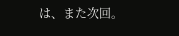は、また次回。